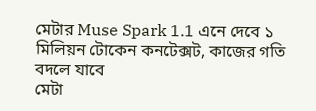মেটার Muse Spark 1.1 এনে দেবে ১ মিলিয়ন টোকেন কনটেক্সট, কাজের গতি বদলে যাবে
মেটা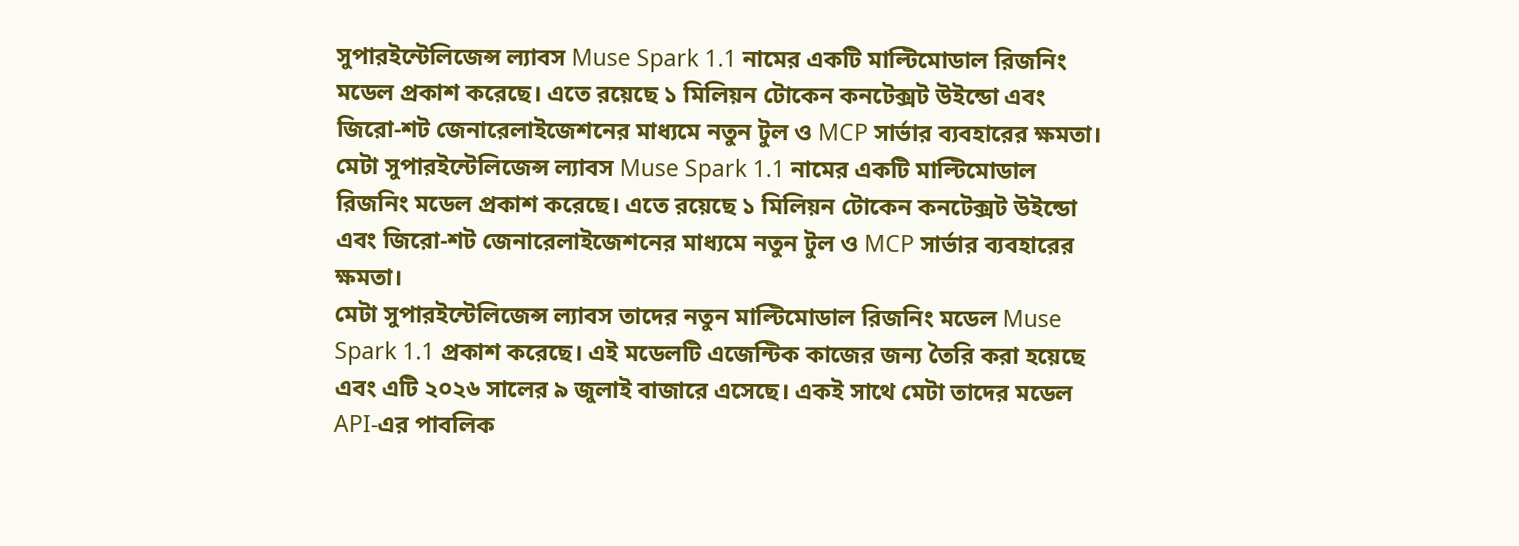সুপারইন্টেলিজেন্স ল্যাবস Muse Spark 1.1 নামের একটি মাল্টিমোডাল রিজনিং মডেল প্রকাশ করেছে। এতে রয়েছে ১ মিলিয়ন টোকেন কনটেক্সট উইন্ডো এবং জিরো-শট জেনারেলাইজেশনের মাধ্যমে নতুন টুল ও MCP সার্ভার ব্যবহারের ক্ষমতা।
মেটা সুপারইন্টেলিজেন্স ল্যাবস Muse Spark 1.1 নামের একটি মাল্টিমোডাল রিজনিং মডেল প্রকাশ করেছে। এতে রয়েছে ১ মিলিয়ন টোকেন কনটেক্সট উইন্ডো এবং জিরো-শট জেনারেলাইজেশনের মাধ্যমে নতুন টুল ও MCP সার্ভার ব্যবহারের ক্ষমতা।
মেটা সুপারইন্টেলিজেন্স ল্যাবস তাদের নতুন মাল্টিমোডাল রিজনিং মডেল Muse Spark 1.1 প্রকাশ করেছে। এই মডেলটি এজেন্টিক কাজের জন্য তৈরি করা হয়েছে এবং এটি ২০২৬ সালের ৯ জুলাই বাজারে এসেছে। একই সাথে মেটা তাদের মডেল API-এর পাবলিক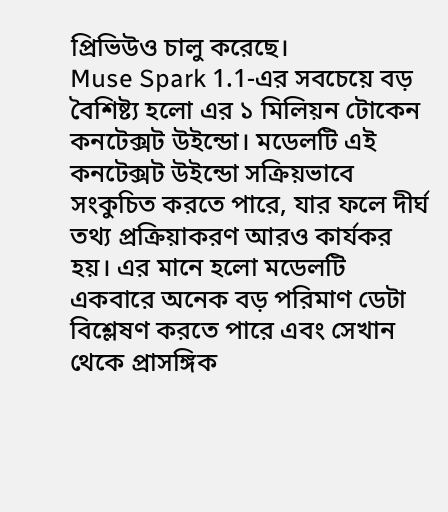প্রিভিউও চালু করেছে।
Muse Spark 1.1-এর সবচেয়ে বড় বৈশিষ্ট্য হলো এর ১ মিলিয়ন টোকেন কনটেক্সট উইন্ডো। মডেলটি এই কনটেক্সট উইন্ডো সক্রিয়ভাবে সংকুচিত করতে পারে, যার ফলে দীর্ঘ তথ্য প্রক্রিয়াকরণ আরও কার্যকর হয়। এর মানে হলো মডেলটি একবারে অনেক বড় পরিমাণ ডেটা বিশ্লেষণ করতে পারে এবং সেখান থেকে প্রাসঙ্গিক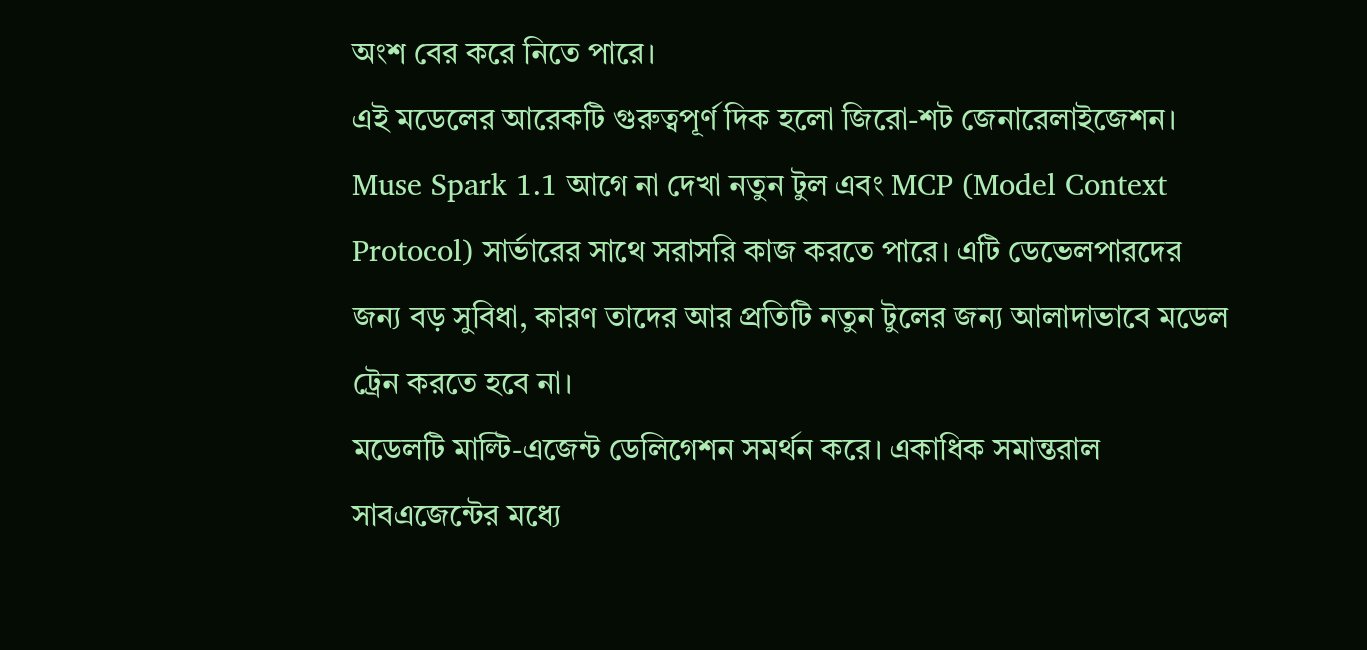অংশ বের করে নিতে পারে।
এই মডেলের আরেকটি গুরুত্বপূর্ণ দিক হলো জিরো-শট জেনারেলাইজেশন। Muse Spark 1.1 আগে না দেখা নতুন টুল এবং MCP (Model Context Protocol) সার্ভারের সাথে সরাসরি কাজ করতে পারে। এটি ডেভেলপারদের জন্য বড় সুবিধা, কারণ তাদের আর প্রতিটি নতুন টুলের জন্য আলাদাভাবে মডেল ট্রেন করতে হবে না।
মডেলটি মাল্টি-এজেন্ট ডেলিগেশন সমর্থন করে। একাধিক সমান্তরাল সাবএজেন্টের মধ্যে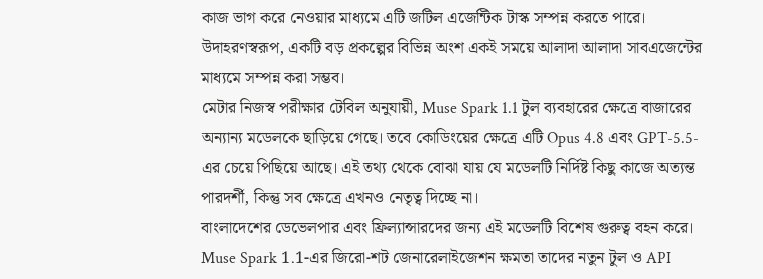কাজ ভাগ করে নেওয়ার মাধ্যমে এটি জটিল এজেন্টিক টাস্ক সম্পন্ন করতে পারে। উদাহরণস্বরূপ, একটি বড় প্রকল্পের বিভিন্ন অংশ একই সময়ে আলাদা আলাদা সাবএজেন্টের মাধ্যমে সম্পন্ন করা সম্ভব।
মেটার নিজস্ব পরীক্ষার টেবিল অনুযায়ী, Muse Spark 1.1 টুল ব্যবহারের ক্ষেত্রে বাজারের অন্যান্য মডেলকে ছাড়িয়ে গেছে। তবে কোডিংয়ের ক্ষেত্রে এটি Opus 4.8 এবং GPT-5.5-এর চেয়ে পিছিয়ে আছে। এই তথ্য থেকে বোঝা যায় যে মডেলটি নির্দিষ্ট কিছু কাজে অত্যন্ত পারদর্শী, কিন্তু সব ক্ষেত্রে এখনও নেতৃত্ব দিচ্ছে না।
বাংলাদেশের ডেভেলপার এবং ফ্রিল্যান্সারদের জন্য এই মডেলটি বিশেষ গুরুত্ব বহন করে। Muse Spark 1.1-এর জিরো-শট জেনারেলাইজেশন ক্ষমতা তাদের নতুন টুল ও API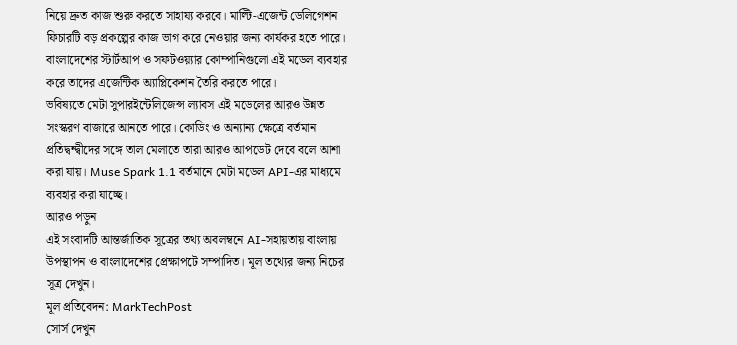নিয়ে দ্রুত কাজ শুরু করতে সাহায্য করবে। মাল্টি-এজেন্ট ডেলিগেশন ফিচারটি বড় প্রকল্পের কাজ ভাগ করে নেওয়ার জন্য কার্যকর হতে পারে। বাংলাদেশের স্টার্টআপ ও সফটওয়্যার কোম্পানিগুলো এই মডেল ব্যবহার করে তাদের এজেন্টিক অ্যাপ্লিকেশন তৈরি করতে পারে।
ভবিষ্যতে মেটা সুপারইন্টেলিজেন্স ল্যাবস এই মডেলের আরও উন্নত সংস্করণ বাজারে আনতে পারে। কোডিং ও অন্যান্য ক্ষেত্রে বর্তমান প্রতিদ্বন্দ্বীদের সঙ্গে তাল মেলাতে তারা আরও আপডেট দেবে বলে আশা করা যায়। Muse Spark 1.1 বর্তমানে মেটা মডেল API-এর মাধ্যমে ব্যবহার করা যাচ্ছে।
আরও পড়ুন
এই সংবাদটি আন্তর্জাতিক সূত্রের তথ্য অবলম্বনে AI-সহায়তায় বাংলায় উপস্থাপন ও বাংলাদেশের প্রেক্ষাপটে সম্পাদিত। মূল তথ্যের জন্য নিচের সূত্র দেখুন।
মূল প্রতিবেদন: MarkTechPost
সোর্স দেখুন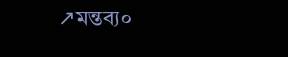↗মন্তব্য০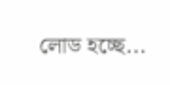লোড হচ্ছে...